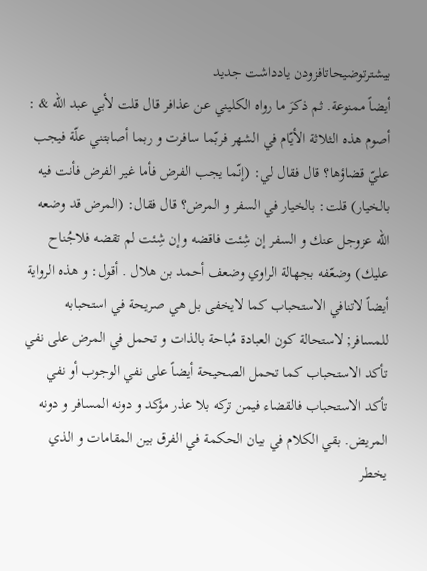بیشترتوضیحاتافزودن یادداشت جدید
أيضاً ممنوعة. ثم ذكرَ ما رواه الكليني عن عذافر قال قلت لأبي عبد الله & : أصوم هذه الثلاثة الأيّام في الشهر فربّما سافرت و ربما أصابتني علّة فيجب عليّ قضاؤها؟ قال فقال لي: (إنّما يجب الفرض فأما غير الفرض فأنت فيه بالخيار) قلت: بالخيار في السفر و المرض؟ قال فقال: (المرض قد وضعه الله عزوجل عنك و السفر إن شِئت فاقضه وإن شِئت لم تقضه فلاجُناح عليك) وضعّفه بجهالة الراوي وضعف أحمد بن هلال . أقول: و هذه الرواية أيضاً لاتنافي الاستحباب كما لايخفى بل هي صريحة في استحبابه للمسافر; لاستحالة كون العبادة مُباحة بالذات و تحمل في المرض على نفي تأكد الاستحباب كما تحمل الصحيحة أيضاً على نفي الوجوب أو نفي تأكد الاستحباب فالقضاء فيمن تركه بلا عذر مؤكد و دونه المسافر و دونه المريض. بقي الكلام في بيان الحكمة في الفرق بين المقامات و الذي يخطر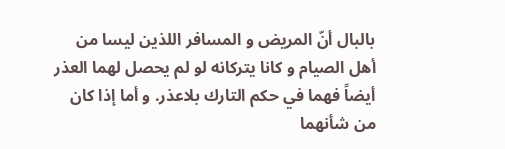بالبال أنّ المريض و المسافر اللذين ليسا من أهل الصيام و كانا يتركانه لو لم يحصل لهما العذر أيضاً فهما في حكم التارك بلاعذر. و أما إذا كان من شأنهما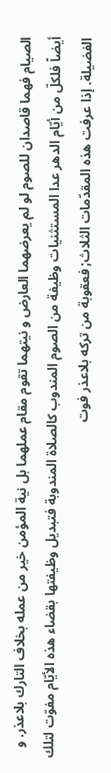الصيام فهما قاصدان للصوم لو لم يعرضهما العارض و نيتهما تقوم مقام عملهما بل نية المؤمن خير من عمله بخلاف التارك بلاعذر. و أيضاً فلكلّ من أيّام الدهر عدا المستثنيات وظيفة من الصوم المندوب كالصلاة المندوبة فتبديل وظيفتها بقضاء هذه الأيّام مفوّت لتلك الفضيلة. إذا عرفت هذه المقدّمات الثلاث; فعقوبة من تركه بلاعذر فوت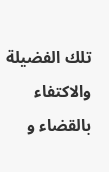تلك الفضيلة والاكتفاء بالقضاء و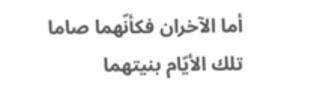أما الآخران فكأنّهما صاما تلك الأيّام بنيتهما